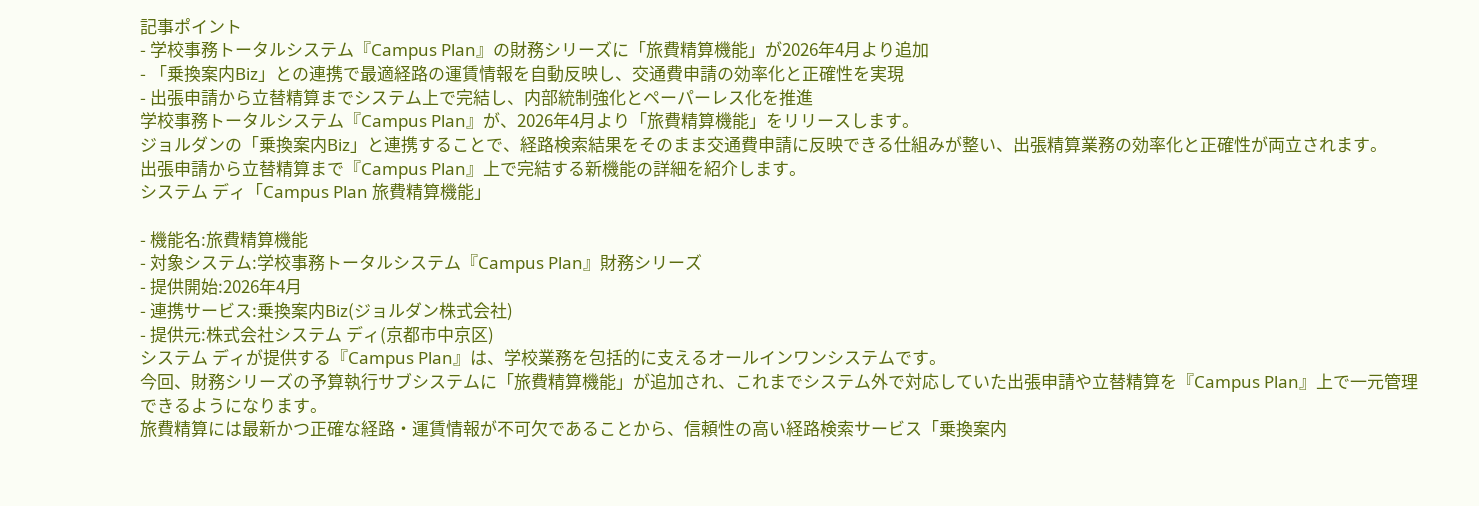記事ポイント
- 学校事務トータルシステム『Campus Plan』の財務シリーズに「旅費精算機能」が2026年4月より追加
- 「乗換案内Biz」との連携で最適経路の運賃情報を自動反映し、交通費申請の効率化と正確性を実現
- 出張申請から立替精算までシステム上で完結し、内部統制強化とペーパーレス化を推進
学校事務トータルシステム『Campus Plan』が、2026年4月より「旅費精算機能」をリリースします。
ジョルダンの「乗換案内Biz」と連携することで、経路検索結果をそのまま交通費申請に反映できる仕組みが整い、出張精算業務の効率化と正確性が両立されます。
出張申請から立替精算まで『Campus Plan』上で完結する新機能の詳細を紹介します。
システム ディ「Campus Plan 旅費精算機能」

- 機能名:旅費精算機能
- 対象システム:学校事務トータルシステム『Campus Plan』財務シリーズ
- 提供開始:2026年4月
- 連携サービス:乗換案内Biz(ジョルダン株式会社)
- 提供元:株式会社システム ディ(京都市中京区)
システム ディが提供する『Campus Plan』は、学校業務を包括的に支えるオールインワンシステムです。
今回、財務シリーズの予算執行サブシステムに「旅費精算機能」が追加され、これまでシステム外で対応していた出張申請や立替精算を『Campus Plan』上で一元管理できるようになります。
旅費精算には最新かつ正確な経路・運賃情報が不可欠であることから、信頼性の高い経路検索サービス「乗換案内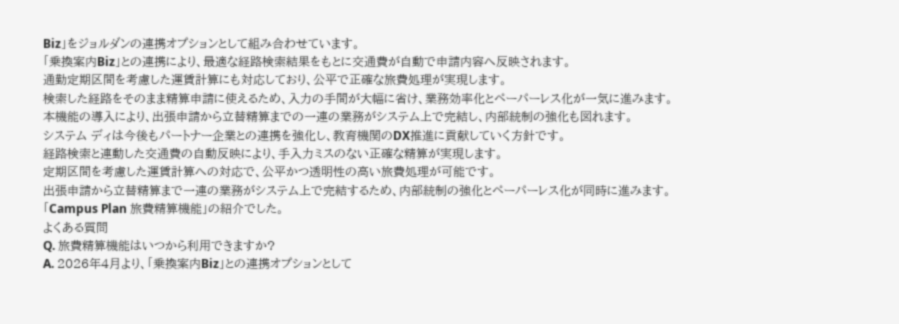Biz」をジョルダンの連携オプションとして組み合わせています。
「乗換案内Biz」との連携により、最適な経路検索結果をもとに交通費が自動で申請内容へ反映されます。
通勤定期区間を考慮した運賃計算にも対応しており、公平で正確な旅費処理が実現します。
検索した経路をそのまま精算申請に使えるため、入力の手間が大幅に省け、業務効率化とペーパーレス化が一気に進みます。
本機能の導入により、出張申請から立替精算までの一連の業務がシステム上で完結し、内部統制の強化も図れます。
システム ディは今後もパートナー企業との連携を強化し、教育機関のDX推進に貢献していく方針です。
経路検索と連動した交通費の自動反映により、手入力ミスのない正確な精算が実現します。
定期区間を考慮した運賃計算への対応で、公平かつ透明性の高い旅費処理が可能です。
出張申請から立替精算まで一連の業務がシステム上で完結するため、内部統制の強化とペーパーレス化が同時に進みます。
「Campus Plan 旅費精算機能」の紹介でした。
よくある質問
Q. 旅費精算機能はいつから利用できますか?
A. 2026年4月より、「乗換案内Biz」との連携オプションとして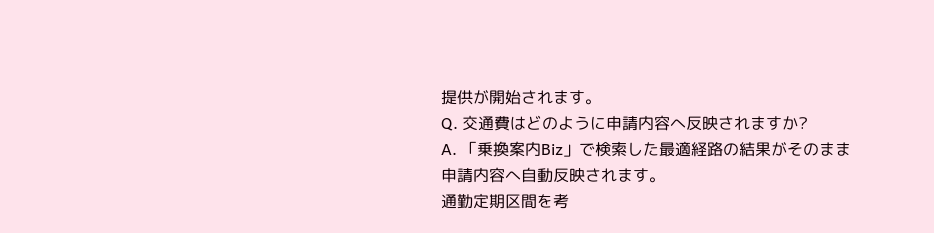提供が開始されます。
Q. 交通費はどのように申請内容へ反映されますか?
A. 「乗換案内Biz」で検索した最適経路の結果がそのまま申請内容へ自動反映されます。
通勤定期区間を考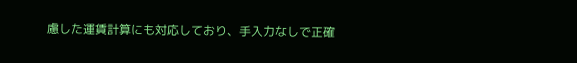慮した運賃計算にも対応しており、手入力なしで正確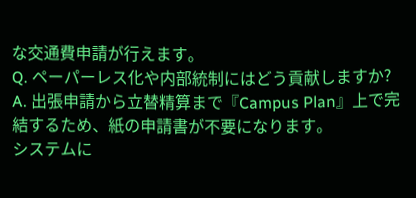な交通費申請が行えます。
Q. ペーパーレス化や内部統制にはどう貢献しますか?
A. 出張申請から立替精算まで『Campus Plan』上で完結するため、紙の申請書が不要になります。
システムに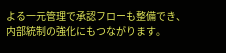よる一元管理で承認フローも整備でき、内部統制の強化にもつながります。